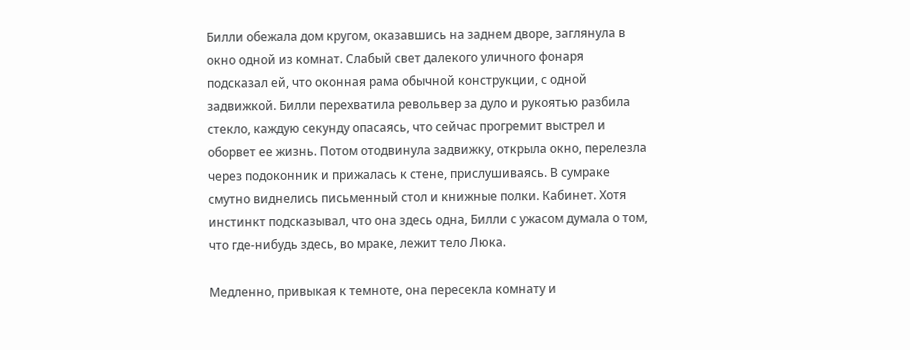Билли обежала дом кругом, оказавшись на заднем дворе, заглянула в окно одной из комнат. Слабый свет далекого уличного фонаря подсказал ей, что оконная рама обычной конструкции, с одной задвижкой. Билли перехватила револьвер за дуло и рукоятью разбила стекло, каждую секунду опасаясь, что сейчас прогремит выстрел и оборвет ее жизнь. Потом отодвинула задвижку, открыла окно, перелезла через подоконник и прижалась к стене, прислушиваясь. В сумраке смутно виднелись письменный стол и книжные полки. Кабинет. Хотя инстинкт подсказывал, что она здесь одна, Билли с ужасом думала о том, что где-нибудь здесь, во мраке, лежит тело Люка.

Медленно, привыкая к темноте, она пересекла комнату и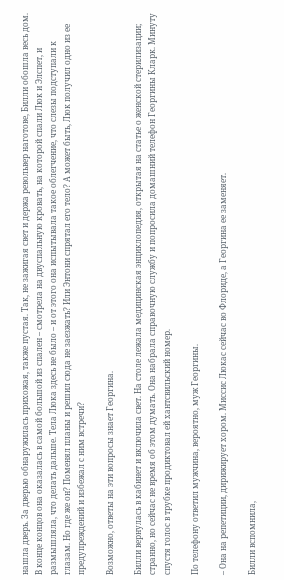нашла дверь. За дверью обнаружилась прихожая, также пустая. Так, не зажигая свет и держа револьвер наготове, Билли обошла весь дом. В конце концов она оказалась в самой большой из спален – смотрела на двуспальную кровать, на которой спали Люк и Элспет, и размышляла, что делать дальше. Тела Люка здесь не было – и от этого она испытывала такое облегчение, что слезы подступали к глазам. Но где же он? Поменял планы и решил сюда не заезжать? Или Энтони спрятал его тело? А может быть, Люк получил одно из ее предупреждений и избежал с ним встречи?

Возможно, ответы на эти вопросы знает Георгина.

Билли вернулась в кабинет и включила свет. На столе лежала медицинская энциклопедия, открытая на статье о женской стерилизации; странно, но сейчас не время об этом думать. Она набрала справочную службу и попросила домашний телефон Георгины Кларк. Минуту спустя голос в трубке продиктовал ей хантсвильский номер.

По телефону ответил мужчина, вероятно, муж Георгины.

– Она на репетиции, дирижирует хором. Миссис Люкас сейчас во Флориде, а Георгина ее заменяет.

Билли вспомнила,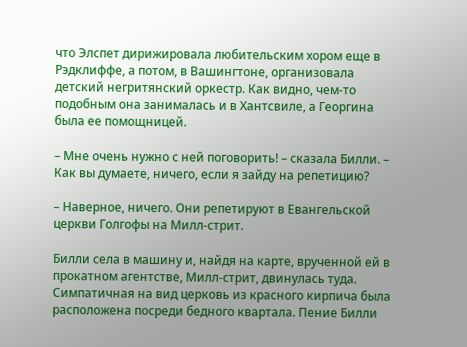что Элспет дирижировала любительским хором еще в Рэдклиффе, а потом, в Вашингтоне, организовала детский негритянский оркестр. Как видно, чем-то подобным она занималась и в Хантсвиле, а Георгина была ее помощницей.

– Мне очень нужно с ней поговорить! – сказала Билли. – Как вы думаете, ничего, если я зайду на репетицию?

– Наверное, ничего. Они репетируют в Евангельской церкви Голгофы на Милл-стрит.

Билли села в машину и, найдя на карте, врученной ей в прокатном агентстве, Милл-стрит, двинулась туда. Симпатичная на вид церковь из красного кирпича была расположена посреди бедного квартала. Пение Билли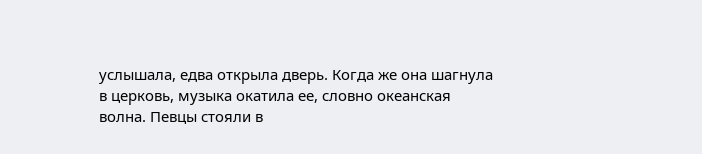услышала, едва открыла дверь. Когда же она шагнула в церковь, музыка окатила ее, словно океанская волна. Певцы стояли в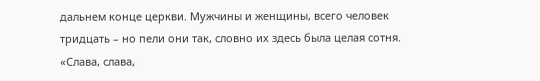дальнем конце церкви. Мужчины и женщины, всего человек тридцать – но пели они так, словно их здесь была целая сотня. «Слава, слава,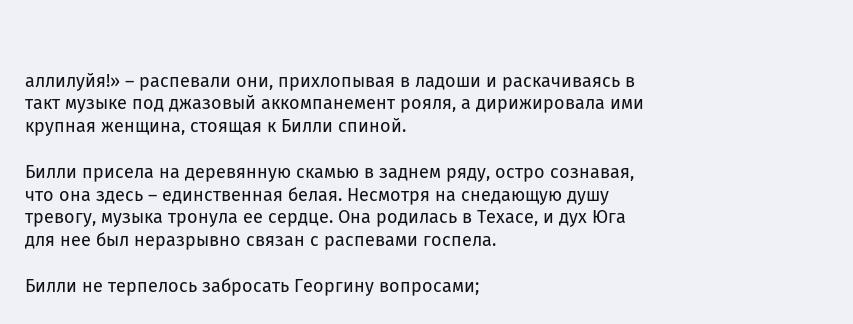аллилуйя!» – распевали они, прихлопывая в ладоши и раскачиваясь в такт музыке под джазовый аккомпанемент рояля, а дирижировала ими крупная женщина, стоящая к Билли спиной.

Билли присела на деревянную скамью в заднем ряду, остро сознавая, что она здесь – единственная белая. Несмотря на снедающую душу тревогу, музыка тронула ее сердце. Она родилась в Техасе, и дух Юга для нее был неразрывно связан с распевами госпела.

Билли не терпелось забросать Георгину вопросами;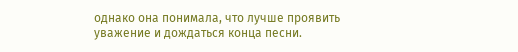однако она понимала, что лучше проявить уважение и дождаться конца песни.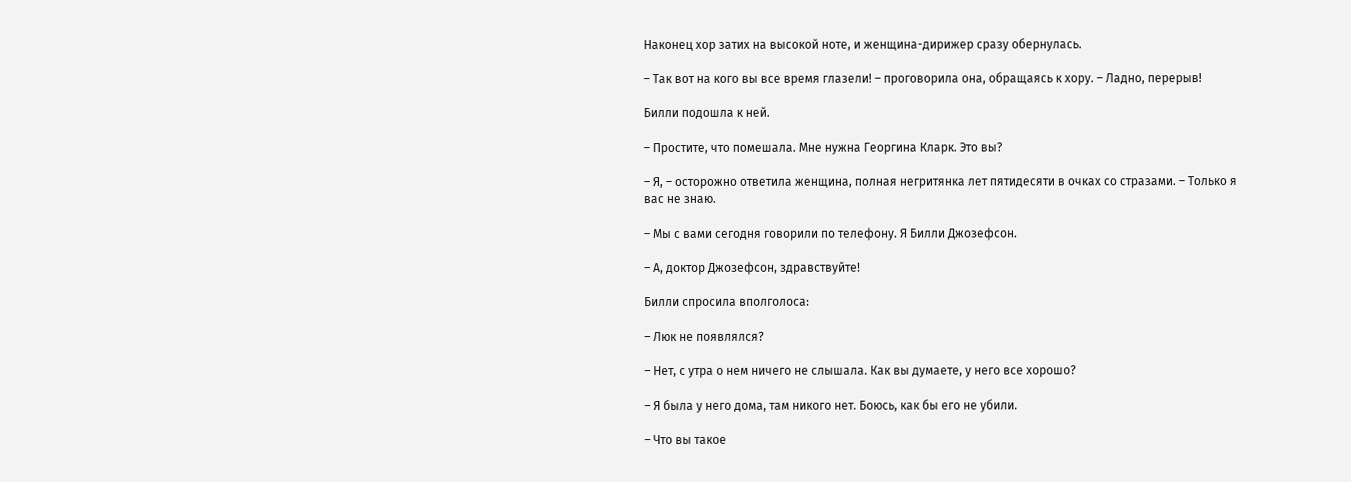Наконец хор затих на высокой ноте, и женщина-дирижер сразу обернулась.

– Так вот на кого вы все время глазели! – проговорила она, обращаясь к хору. – Ладно, перерыв!

Билли подошла к ней.

– Простите, что помешала. Мне нужна Георгина Кларк. Это вы?

– Я, – осторожно ответила женщина, полная негритянка лет пятидесяти в очках со стразами. – Только я вас не знаю.

– Мы с вами сегодня говорили по телефону. Я Билли Джозефсон.

– А, доктор Джозефсон, здравствуйте!

Билли спросила вполголоса:

– Люк не появлялся?

– Нет, с утра о нем ничего не слышала. Как вы думаете, у него все хорошо?

– Я была у него дома, там никого нет. Боюсь, как бы его не убили.

– Что вы такое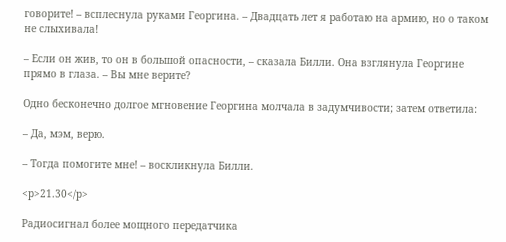говорите! – всплеснула руками Георгина. – Двадцать лет я работаю на армию, но о таком не слыхивала!

– Если он жив, то он в большой опасности, – сказала Билли. Она взглянула Георгине прямо в глаза. – Вы мне верите?

Одно бесконечно долгое мгновение Георгина молчала в задумчивости; затем ответила:

– Да, мэм, верю.

– Тогда помогите мне! – воскликнула Билли.

<p>21.30</p>

Радиосигнал более мощного передатчика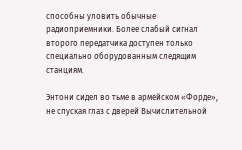способны уловить обычные радиоприемники. Более слабый сигнал второго передатчика доступен только специально оборудованным следящим станциям.

Энтони сидел во тьме в армейском «Форде», не спуская глаз с дверей Вычислительной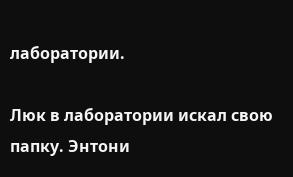лаборатории.

Люк в лаборатории искал свою папку. Энтони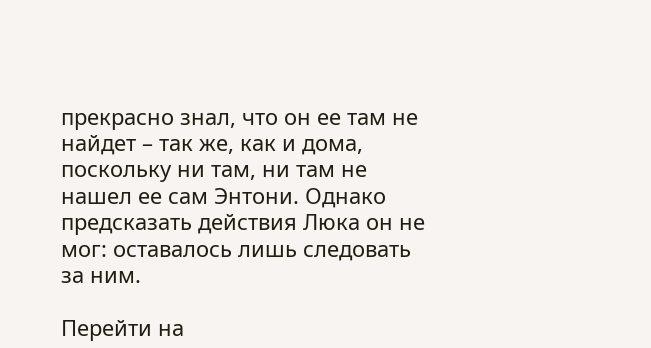прекрасно знал, что он ее там не найдет – так же, как и дома, поскольку ни там, ни там не нашел ее сам Энтони. Однако предсказать действия Люка он не мог: оставалось лишь следовать за ним.

Перейти на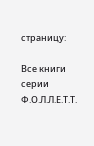страницу:

Все книги серии Ф.О.Л.Л.Е.Т.Т.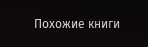Похожие книги